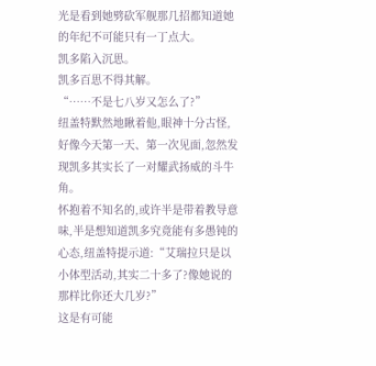光是看到她劈砍军舰那几招都知道她的年纪不可能只有一丁点大。
凯多陷入沉思。
凯多百思不得其解。
“……不是七八岁又怎么了?”
纽盖特默然地瞅着他,眼神十分古怪,好像今天第一天、第一次见面,忽然发现凯多其实长了一对耀武扬威的斗牛角。
怀抱着不知名的,或许半是带着教导意味,半是想知道凯多究竟能有多愚钝的心态,纽盖特提示道:“艾瑞拉只是以小体型活动,其实二十多了?像她说的那样比你还大几岁?”
这是有可能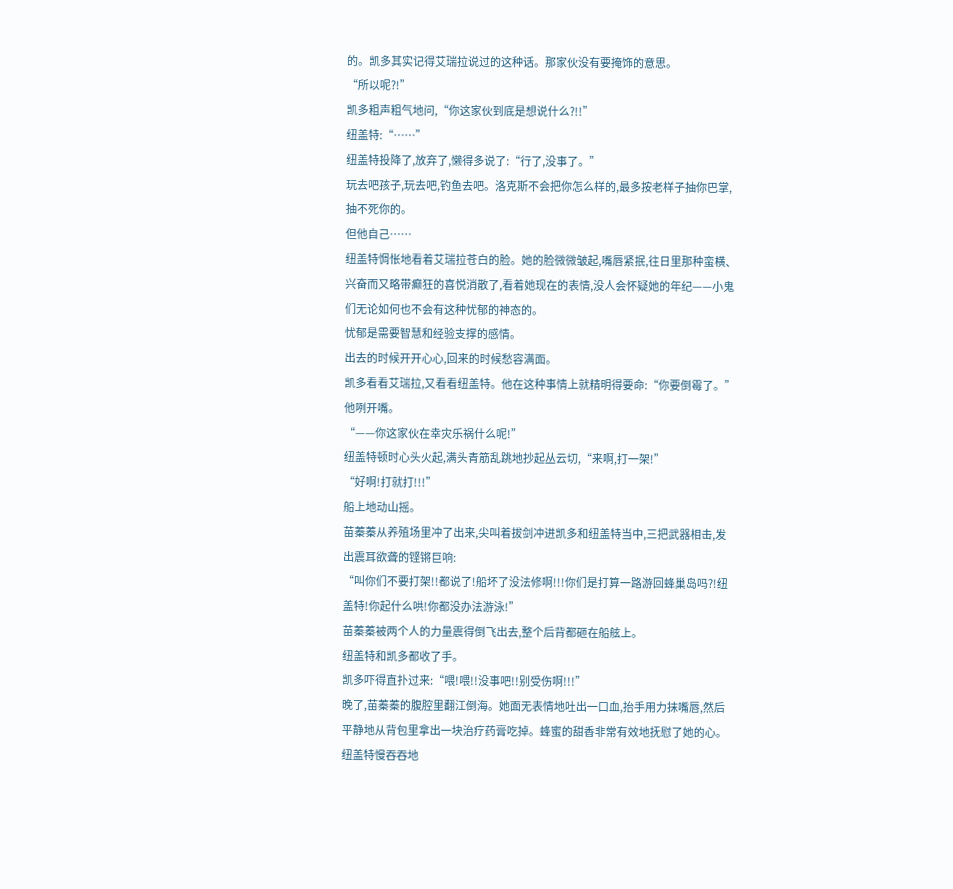的。凯多其实记得艾瑞拉说过的这种话。那家伙没有要掩饰的意思。
“所以呢?!”
凯多粗声粗气地问,“你这家伙到底是想说什么?!!”
纽盖特:“……”
纽盖特投降了,放弃了,懒得多说了:“行了,没事了。”
玩去吧孩子,玩去吧,钓鱼去吧。洛克斯不会把你怎么样的,最多按老样子抽你巴掌,抽不死你的。
但他自己……
纽盖特惆怅地看着艾瑞拉苍白的脸。她的脸微微皱起,嘴唇紧抿,往日里那种蛮横、兴奋而又略带癫狂的喜悦消散了,看着她现在的表情,没人会怀疑她的年纪——小鬼们无论如何也不会有这种忧郁的神态的。
忧郁是需要智慧和经验支撑的感情。
出去的时候开开心心,回来的时候愁容满面。
凯多看看艾瑞拉,又看看纽盖特。他在这种事情上就精明得要命:“你要倒霉了。”
他咧开嘴。
“——你这家伙在幸灾乐祸什么呢!”
纽盖特顿时心头火起,满头青筋乱跳地抄起丛云切,“来啊,打一架!”
“好啊!打就打!!!”
船上地动山摇。
苗蓁蓁从养殖场里冲了出来,尖叫着拔剑冲进凯多和纽盖特当中,三把武器相击,发出震耳欲聋的铿锵巨响:
“叫你们不要打架!!都说了!船坏了没法修啊!!!你们是打算一路游回蜂巢岛吗?!纽盖特!你起什么哄!你都没办法游泳!”
苗蓁蓁被两个人的力量震得倒飞出去,整个后背都砸在船舷上。
纽盖特和凯多都收了手。
凯多吓得直扑过来:“喂!喂!!没事吧!!别受伤啊!!!”
晚了,苗蓁蓁的腹腔里翻江倒海。她面无表情地吐出一口血,抬手用力抹嘴唇,然后平静地从背包里拿出一块治疗药膏吃掉。蜂蜜的甜香非常有效地抚慰了她的心。
纽盖特慢吞吞地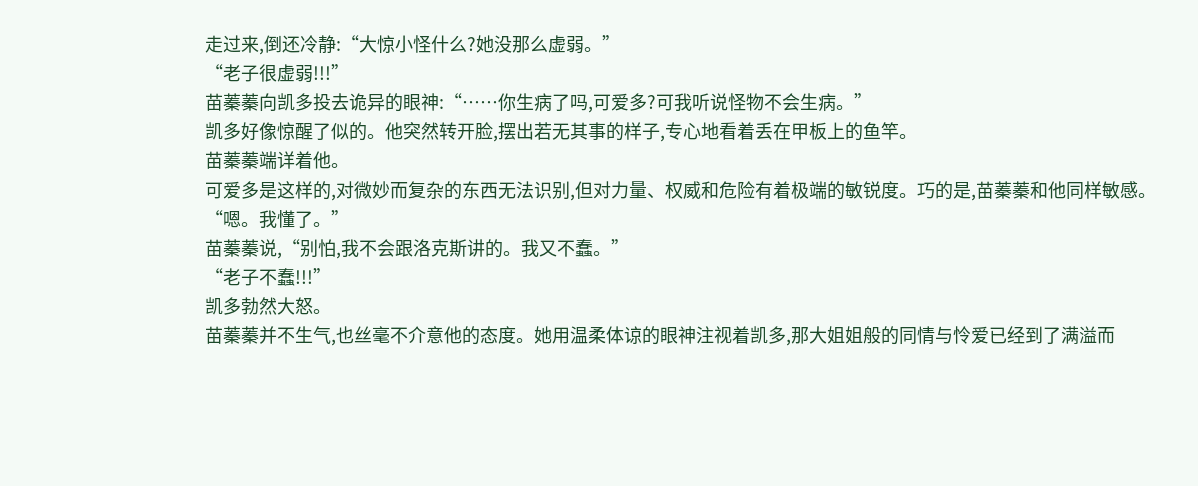走过来,倒还冷静:“大惊小怪什么?她没那么虚弱。”
“老子很虚弱!!!”
苗蓁蓁向凯多投去诡异的眼神:“……你生病了吗,可爱多?可我听说怪物不会生病。”
凯多好像惊醒了似的。他突然转开脸,摆出若无其事的样子,专心地看着丢在甲板上的鱼竿。
苗蓁蓁端详着他。
可爱多是这样的,对微妙而复杂的东西无法识别,但对力量、权威和危险有着极端的敏锐度。巧的是,苗蓁蓁和他同样敏感。
“嗯。我懂了。”
苗蓁蓁说,“别怕,我不会跟洛克斯讲的。我又不蠢。”
“老子不蠢!!!”
凯多勃然大怒。
苗蓁蓁并不生气,也丝毫不介意他的态度。她用温柔体谅的眼神注视着凯多,那大姐姐般的同情与怜爱已经到了满溢而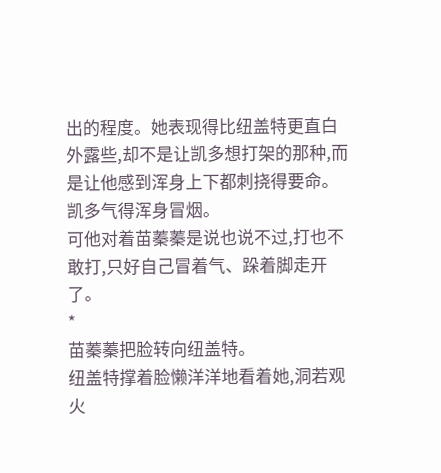出的程度。她表现得比纽盖特更直白外露些,却不是让凯多想打架的那种,而是让他感到浑身上下都刺挠得要命。
凯多气得浑身冒烟。
可他对着苗蓁蓁是说也说不过,打也不敢打,只好自己冒着气、跺着脚走开了。
*
苗蓁蓁把脸转向纽盖特。
纽盖特撑着脸懒洋洋地看着她,洞若观火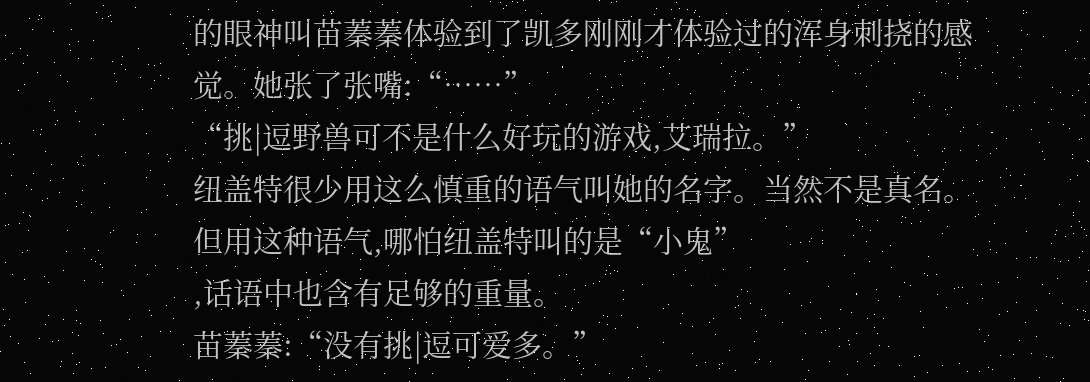的眼神叫苗蓁蓁体验到了凯多刚刚才体验过的浑身刺挠的感觉。她张了张嘴:“……”
“挑|逗野兽可不是什么好玩的游戏,艾瑞拉。”
纽盖特很少用这么慎重的语气叫她的名字。当然不是真名。但用这种语气,哪怕纽盖特叫的是“小鬼”
,话语中也含有足够的重量。
苗蓁蓁:“没有挑|逗可爱多。”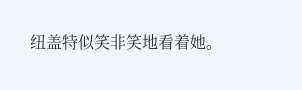纽盖特似笑非笑地看着她。